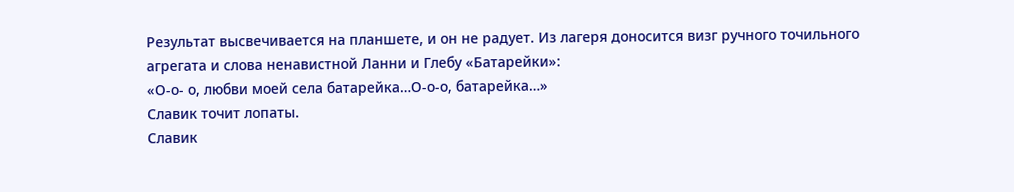Результат высвечивается на планшете, и он не радует. Из лагеря доносится визг ручного точильного агрегата и слова ненавистной Ланни и Глебу «Батарейки»:
«О-о- о, любви моей села батарейка…О-о-о, батарейка…»
Славик точит лопаты.
Славик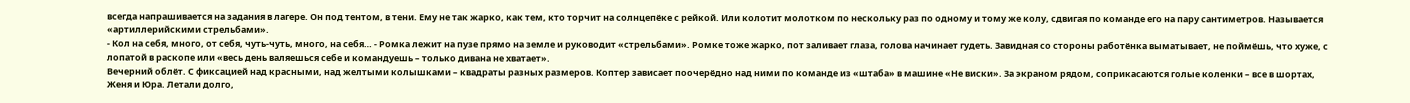всегда напрашивается на задания в лагере. Он под тентом, в тени. Ему не так жарко, как тем, кто торчит на солнцепёке с рейкой. Или колотит молотком по нескольку раз по одному и тому же колу, сдвигая по команде его на пару сантиметров. Называется «артиллерийскими стрельбами».
- Кол на себя, много, от себя, чуть-чуть, много, на себя… - Ромка лежит на пузе прямо на земле и руководит «стрельбами». Ромке тоже жарко, пот заливает глаза, голова начинает гудеть. Завидная со стороны работёнка выматывает, не поймёшь, что хуже, с лопатой в раскопе или «весь день валяешься себе и командуешь – только дивана не хватает».
Вечерний облёт. С фиксацией над красными, над желтыми колышками – квадраты разных размеров. Коптер зависает поочерёдно над ними по команде из «штаба» в машине «Не виски». За экраном рядом, соприкасаются голые коленки – все в шортах, Женя и Юра. Летали долго,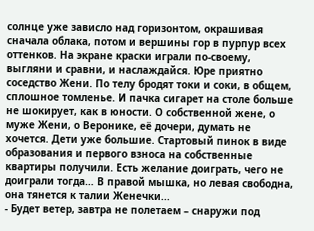солнце уже зависло над горизонтом, окрашивая сначала облака, потом и вершины гор в пурпур всех оттенков. На экране краски играли по-своему, выгляни и сравни, и наслаждайся. Юре приятно соседство Жени. По телу бродят токи и соки, в общем, сплошное томленье. И пачка сигарет на столе больше не шокирует, как в юности. О собственной жене, о муже Жени, о Веронике, её дочери, думать не хочется. Дети уже большие. Стартовый пинок в виде образования и первого взноса на собственные квартиры получили. Есть желание доиграть, чего не доиграли тогда… В правой мышка, но левая свободна, она тянется к талии Женечки...
- Будет ветер, завтра не полетаем – снаружи под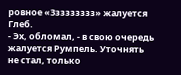ровное «Ззззззззз» жалуется Глеб.
- Эх, обломал, - в свою очередь жалуется Румпель. Уточнять не стал, только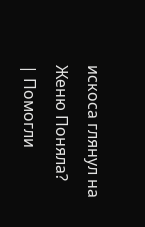искоса глянул на Женю Поняла?
| Помогли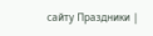сайту Праздники |